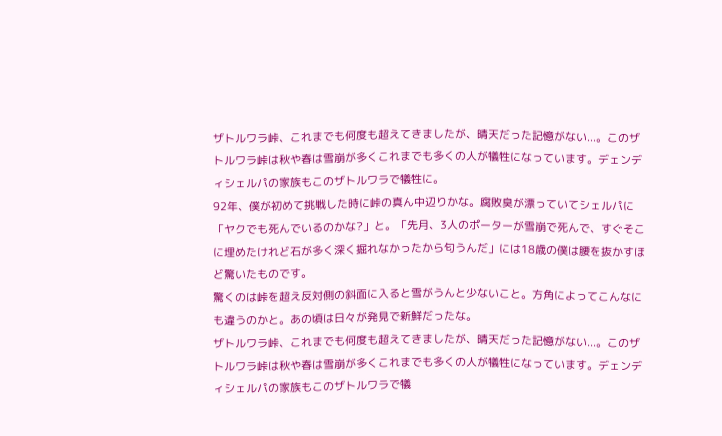ザトルワラ峠、これまでも何度も超えてきましたが、晴天だった記憶がない...。このザトルワラ峠は秋や春は雪崩が多くこれまでも多くの人が犠牲になっています。デェンディシェルパの家族もこのザトルワラで犠牲に。
92年、僕が初めて挑戦した時に峠の真ん中辺りかな。腐敗臭が漂っていてシェルパに「ヤクでも死んでいるのかな?」と。「先月、3人のポーターが雪崩で死んで、すぐそこに埋めたけれど石が多く深く掘れなかったから匂うんだ」には18歳の僕は腰を抜かすほど驚いたものです。
驚くのは峠を超え反対側の斜面に入ると雪がうんと少ないこと。方角によってこんなにも違うのかと。あの頃は日々が発見で新鮮だったな。
ザトルワラ峠、これまでも何度も超えてきましたが、晴天だった記憶がない...。このザトルワラ峠は秋や春は雪崩が多くこれまでも多くの人が犠牲になっています。デェンディシェルパの家族もこのザトルワラで犠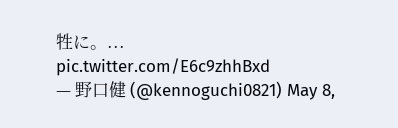牲に。... pic.twitter.com/E6c9zhhBxd
— 野口健 (@kennoguchi0821) May 8,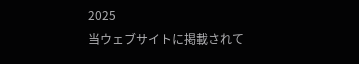2025
当ウェブサイトに掲載されて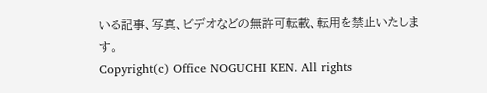いる記事、写真、ビデオなどの無許可転載、転用を禁止いたします。
Copyright(c) Office NOGUCHI KEN. All rights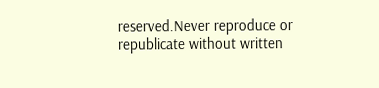reserved.Never reproduce or republicate without written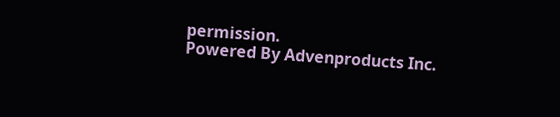permission.
Powered By Advenproducts Inc.